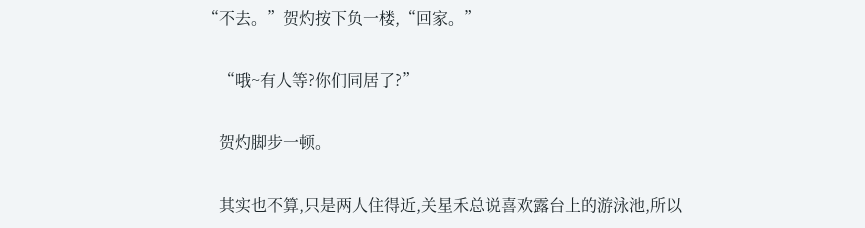“不去。”贺灼按下负一楼,“回家。”

    “哦~有人等?你们同居了?”

    贺灼脚步一顿。

    其实也不算,只是两人住得近,关星禾总说喜欢露台上的游泳池,所以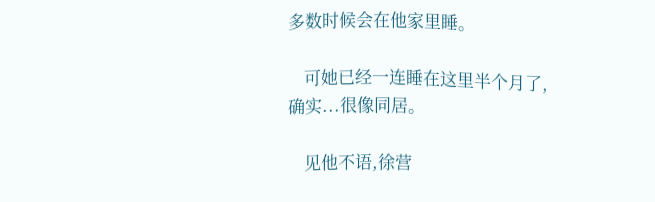多数时候会在他家里睡。

    可她已经一连睡在这里半个月了,确实...很像同居。

    见他不语,徐营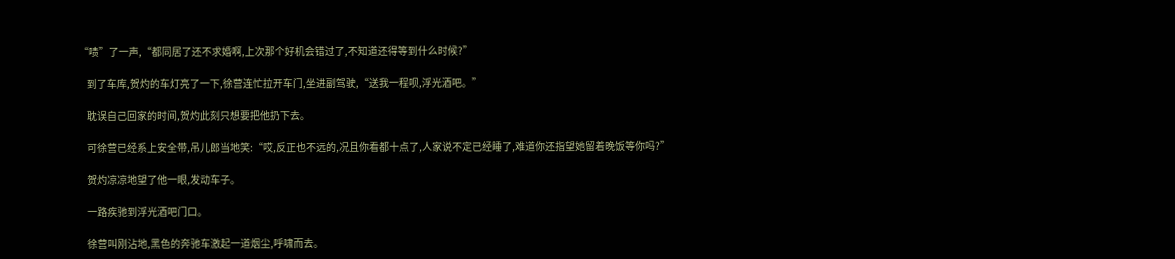“啧”了一声,“都同居了还不求婚啊,上次那个好机会错过了,不知道还得等到什么时候?”

    到了车库,贺灼的车灯亮了一下,徐营连忙拉开车门,坐进副驾驶,“送我一程呗,浮光酒吧。”

    耽误自己回家的时间,贺灼此刻只想要把他扔下去。

    可徐营已经系上安全带,吊儿郎当地笑:“哎,反正也不远的,况且你看都十点了,人家说不定已经睡了,难道你还指望她留着晚饭等你吗?”

    贺灼凉凉地望了他一眼,发动车子。

    一路疾驰到浮光酒吧门口。

    徐营叫刚沾地,黑色的奔驰车激起一道烟尘,呼啸而去。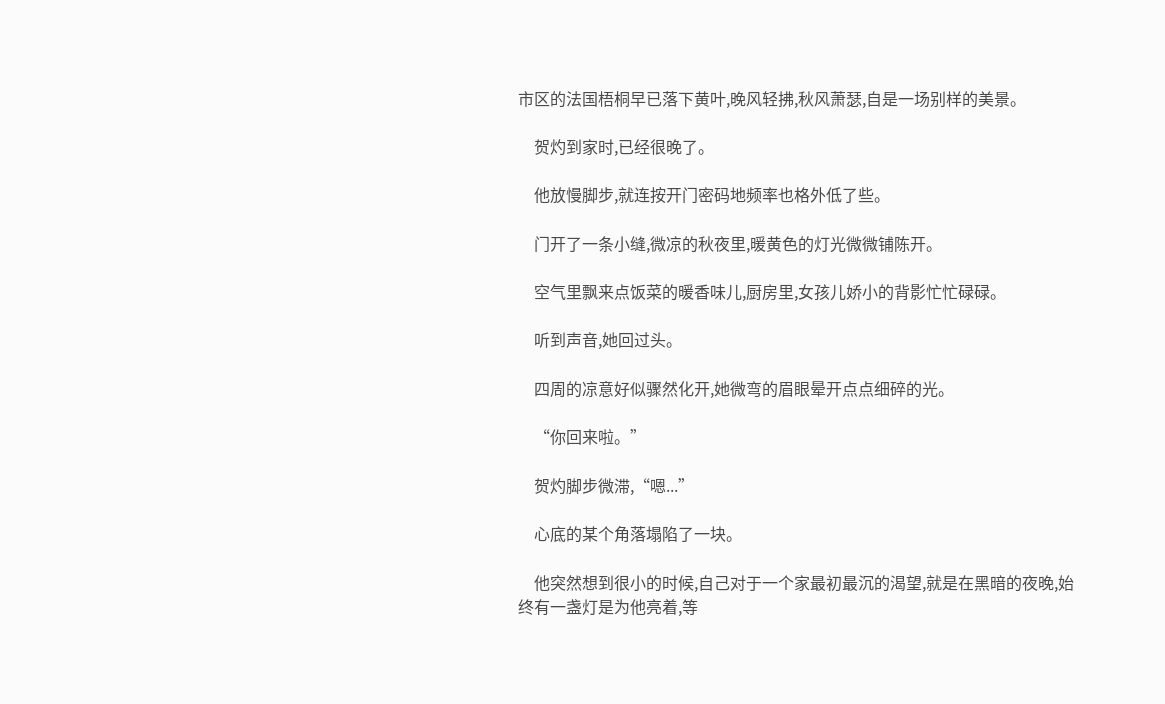市区的法国梧桐早已落下黄叶,晚风轻拂,秋风萧瑟,自是一场别样的美景。

    贺灼到家时,已经很晚了。

    他放慢脚步,就连按开门密码地频率也格外低了些。

    门开了一条小缝,微凉的秋夜里,暖黄色的灯光微微铺陈开。

    空气里飘来点饭菜的暖香味儿,厨房里,女孩儿娇小的背影忙忙碌碌。

    听到声音,她回过头。

    四周的凉意好似骤然化开,她微弯的眉眼晕开点点细碎的光。

    “你回来啦。”

    贺灼脚步微滞,“嗯...”

    心底的某个角落塌陷了一块。

    他突然想到很小的时候,自己对于一个家最初最沉的渴望,就是在黑暗的夜晚,始终有一盏灯是为他亮着,等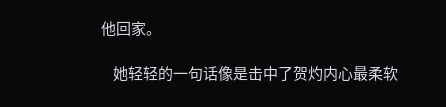他回家。

    她轻轻的一句话像是击中了贺灼内心最柔软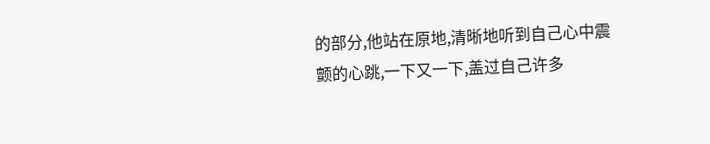的部分,他站在原地,清晰地听到自己心中震颤的心跳,一下又一下,盖过自己许多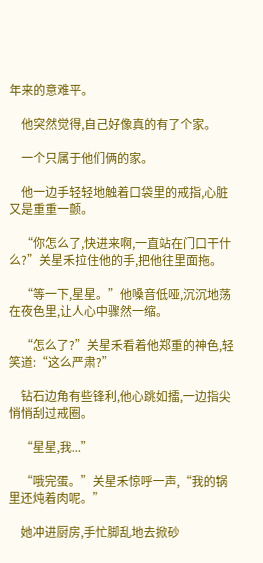年来的意难平。

    他突然觉得,自己好像真的有了个家。

    一个只属于他们俩的家。

    他一边手轻轻地触着口袋里的戒指,心脏又是重重一颤。

    “你怎么了,快进来啊,一直站在门口干什么?”关星禾拉住他的手,把他往里面拖。

    “等一下,星星。”他嗓音低哑,沉沉地荡在夜色里,让人心中骤然一缩。

    “怎么了?”关星禾看着他郑重的神色,轻笑道:“这么严肃?”

    钻石边角有些锋利,他心跳如擂,一边指尖悄悄刮过戒圈。

    “星星,我...”

    “哦完蛋。”关星禾惊呼一声,“我的锅里还炖着肉呢。”

    她冲进厨房,手忙脚乱地去掀砂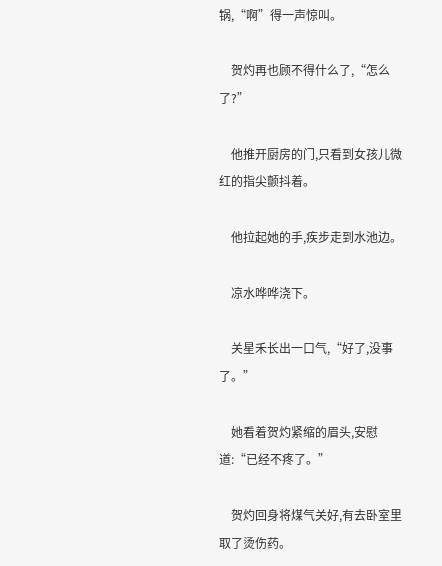锅,“啊”得一声惊叫。

    贺灼再也顾不得什么了,“怎么了?”

    他推开厨房的门,只看到女孩儿微红的指尖颤抖着。

    他拉起她的手,疾步走到水池边。

    凉水哗哗浇下。

    关星禾长出一口气,“好了,没事了。”

    她看着贺灼紧缩的眉头,安慰道:“已经不疼了。”

    贺灼回身将煤气关好,有去卧室里取了烫伤药。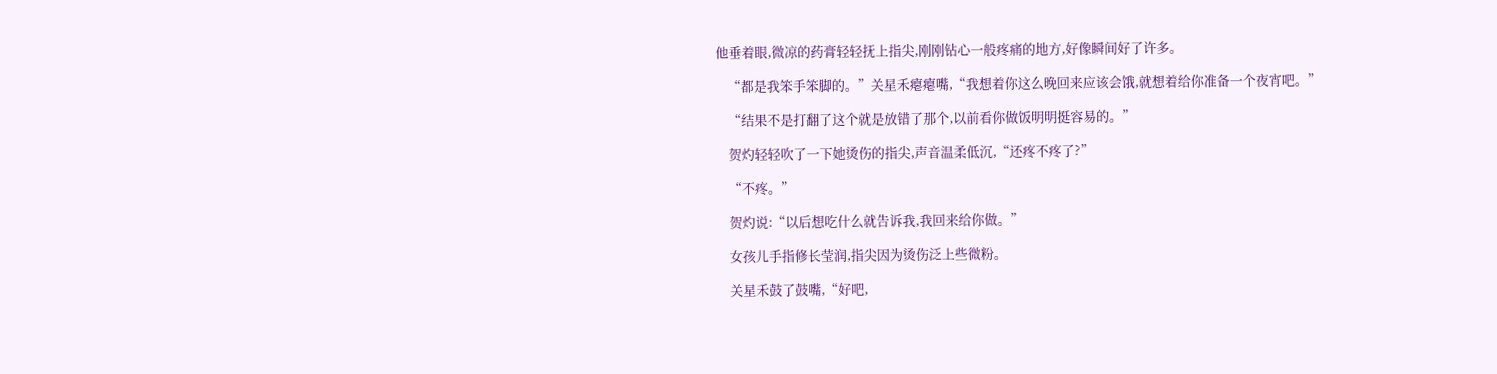他垂着眼,微凉的药膏轻轻抚上指尖,刚刚钻心一般疼痛的地方,好像瞬间好了许多。

    “都是我笨手笨脚的。”关星禾瘪瘪嘴,“我想着你这么晚回来应该会饿,就想着给你准备一个夜宵吧。”

    “结果不是打翻了这个就是放错了那个,以前看你做饭明明挺容易的。”

    贺灼轻轻吹了一下她烫伤的指尖,声音温柔低沉,“还疼不疼了?”

    “不疼。”

    贺灼说:“以后想吃什么就告诉我,我回来给你做。”

    女孩儿手指修长莹润,指尖因为烫伤泛上些微粉。

    关星禾鼓了鼓嘴,“好吧,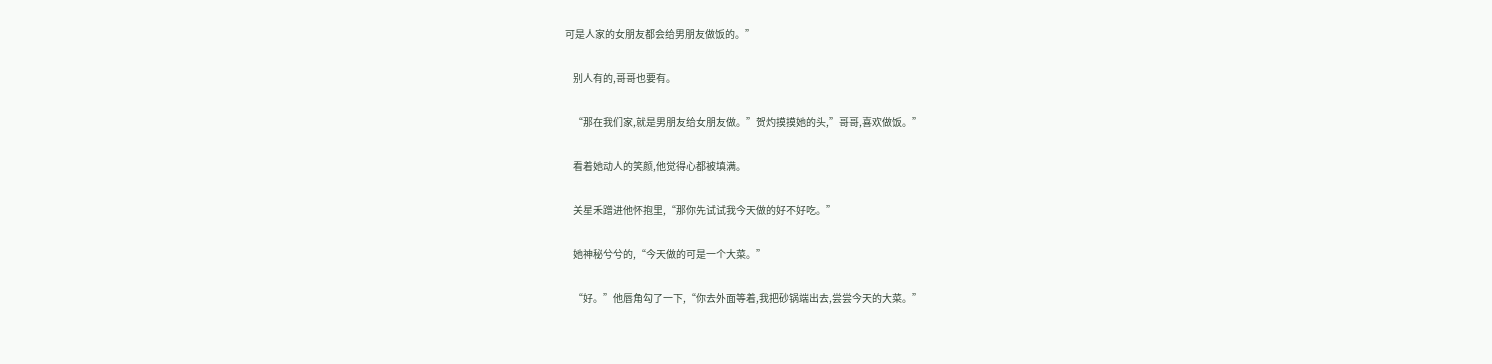可是人家的女朋友都会给男朋友做饭的。”

    别人有的,哥哥也要有。

    “那在我们家,就是男朋友给女朋友做。”贺灼摸摸她的头,”哥哥,喜欢做饭。”

    看着她动人的笑颜,他觉得心都被填满。

    关星禾蹭进他怀抱里,“那你先试试我今天做的好不好吃。”

    她神秘兮兮的,“今天做的可是一个大菜。”

    “好。”他唇角勾了一下,“你去外面等着,我把砂锅端出去,尝尝今天的大菜。”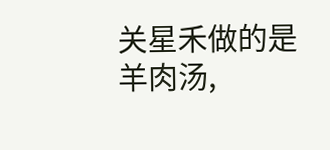关星禾做的是羊肉汤,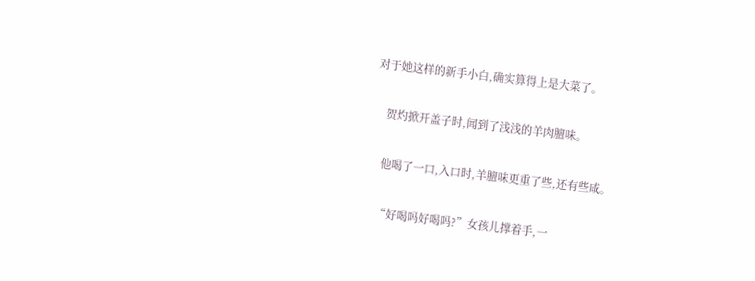对于她这样的新手小白,确实算得上是大菜了。

    贺灼掀开盖子时,闻到了浅浅的羊肉膻味。

    他喝了一口,入口时,羊膻味更重了些,还有些咸。

    “好喝吗好喝吗?”女孩儿撑着手,一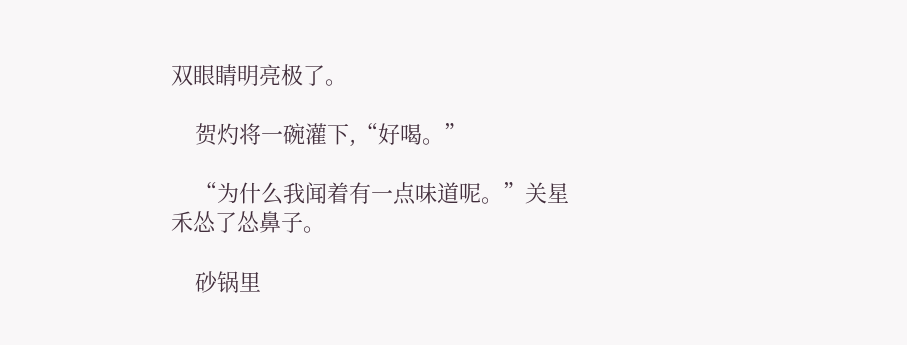双眼睛明亮极了。

    贺灼将一碗灌下,“好喝。”

    “为什么我闻着有一点味道呢。”关星禾怂了怂鼻子。

    砂锅里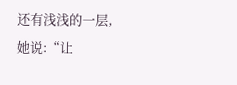还有浅浅的一层,她说:“让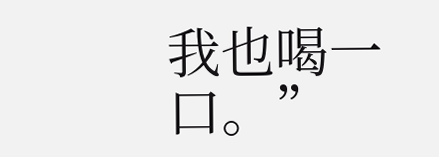我也喝一口。”